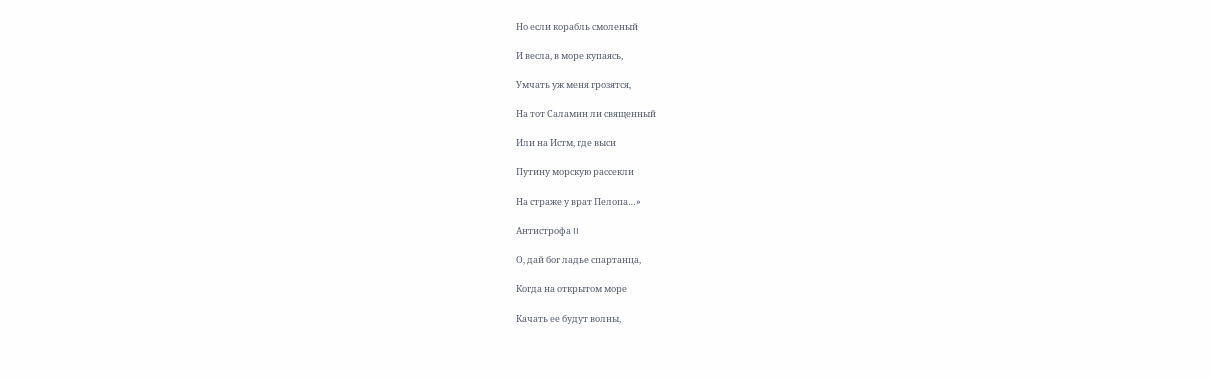Но если корабль смоленый

И весла, в море купаясь,

Умчать уж меня грозятся,

На тот Саламин ли священный

Или на Истм, где выси

Путину морскую рассекли

На страже у врат Пелопа…»

Антистрофа II

О, дай бог ладье спартанца,

Когда на открытом море

Качать ее будут волны,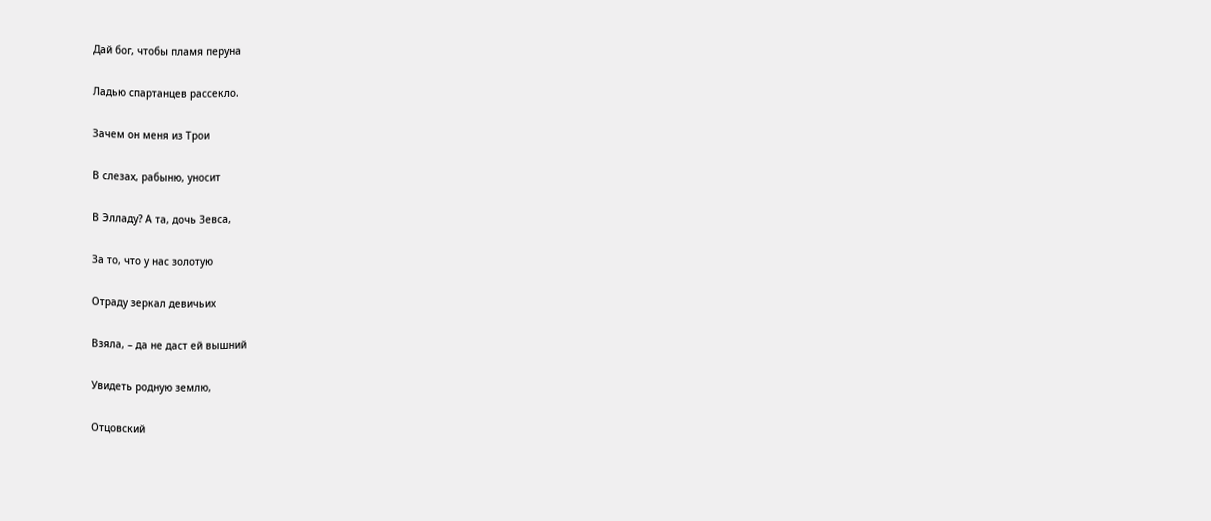Дай бог, чтобы пламя перуна

Ладью спартанцев рассекло.

Зачем он меня из Трои

В слезах, рабыню, уносит

В Элладу? А та, дочь Зевса,

За то, что у нас золотую

Отраду зеркал девичьих

Взяла, – да не даст ей вышний

Увидеть родную землю,

Отцовский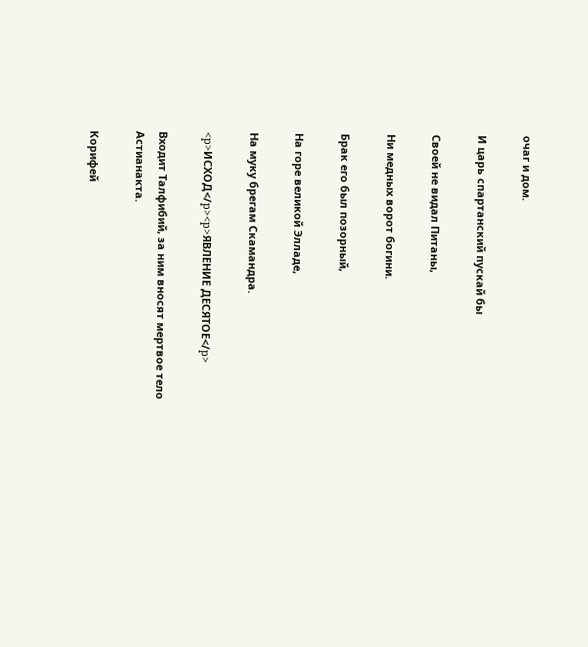очаг и дом.

И царь спартанский пускай бы

Своей не видал Питаны,

Ни медных ворот богини.

Брак его был позорный,

На горе великой Элладе,

На муку брегам Скамандра.

<p>ИСХОД</p><p>ЯВЛЕНИЕ ДЕСЯТОЕ</p>

Входит Талфибий, за ним вносят мертвое тело Астианакта.

Корифей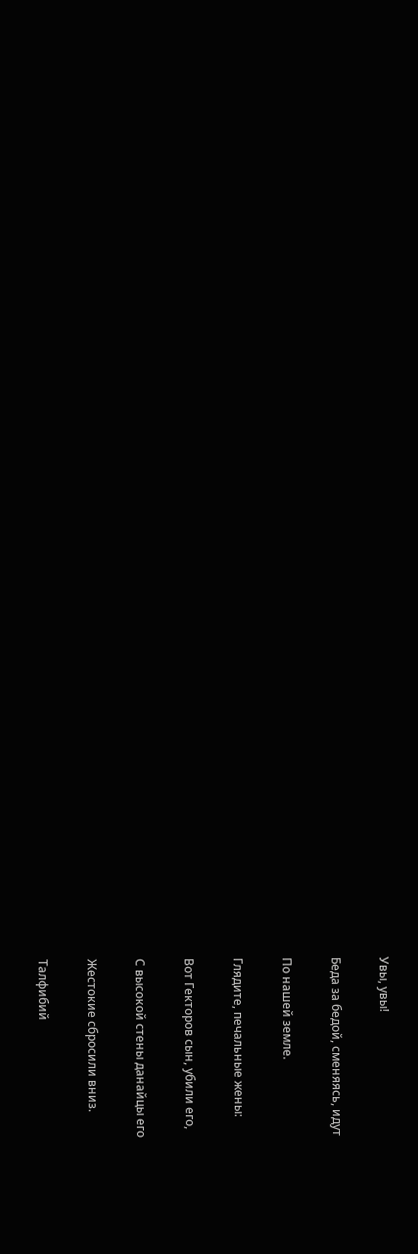Увы, увы!

Беда за бедой, сменяясь, идут

По нашей земле.

Глядите, печальные жены:

Вот Гекторов сын, убили его,

С высокой стены данайцы его

Жестокие сбросили вниз.

Талфибий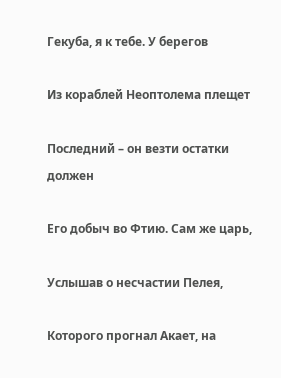Гекуба, я к тебе. У берегов

Из кораблей Неоптолема плещет

Последний – он везти остатки должен

Его добыч во Фтию. Сам же царь,

Услышав о несчастии Пелея,

Которого прогнал Акает, на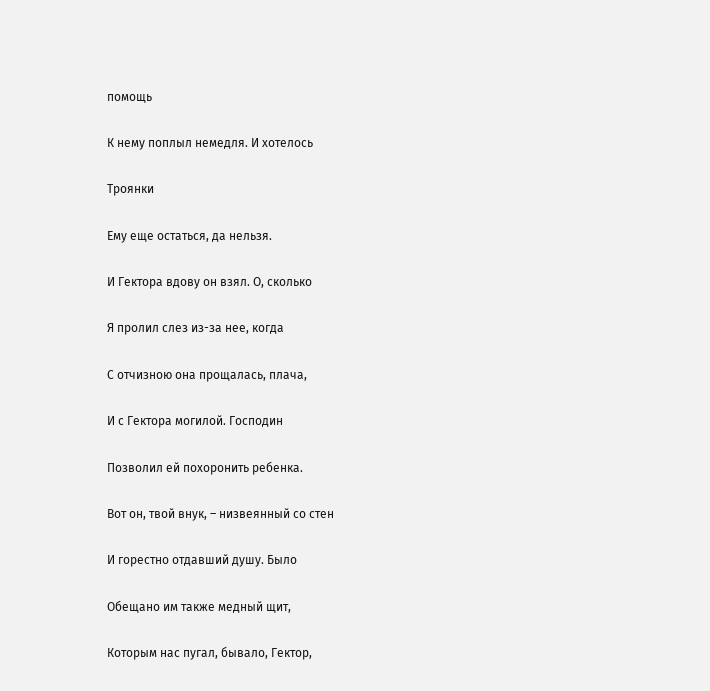помощь

К нему поплыл немедля. И хотелось

Троянки

Ему еще остаться, да нельзя.

И Гектора вдову он взял. О, сколько

Я пролил слез из-за нее, когда

С отчизною она прощалась, плача,

И с Гектора могилой. Господин

Позволил ей похоронить ребенка.

Вот он, твой внук, – низвеянный со стен

И горестно отдавший душу. Было

Обещано им также медный щит,

Которым нас пугал, бывало, Гектор,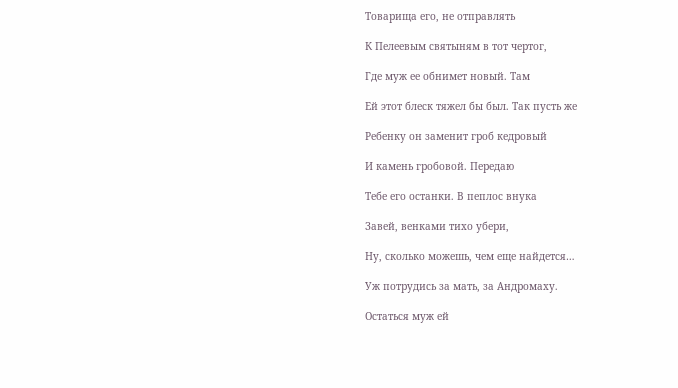Товарища его, не отправлять

К Пелеевым святыням в тот чертог,

Где муж ее обнимет новый. Там

Ей этот блеск тяжел бы был. Так пусть же

Ребенку он заменит гроб кедровый

И камень гробовой. Передаю

Тебе его останки. В пеплос внука

Завей, венками тихо убери,

Ну, сколько можешь, чем еще найдется…

Уж потрудись за мать, за Андромаху.

Остаться муж ей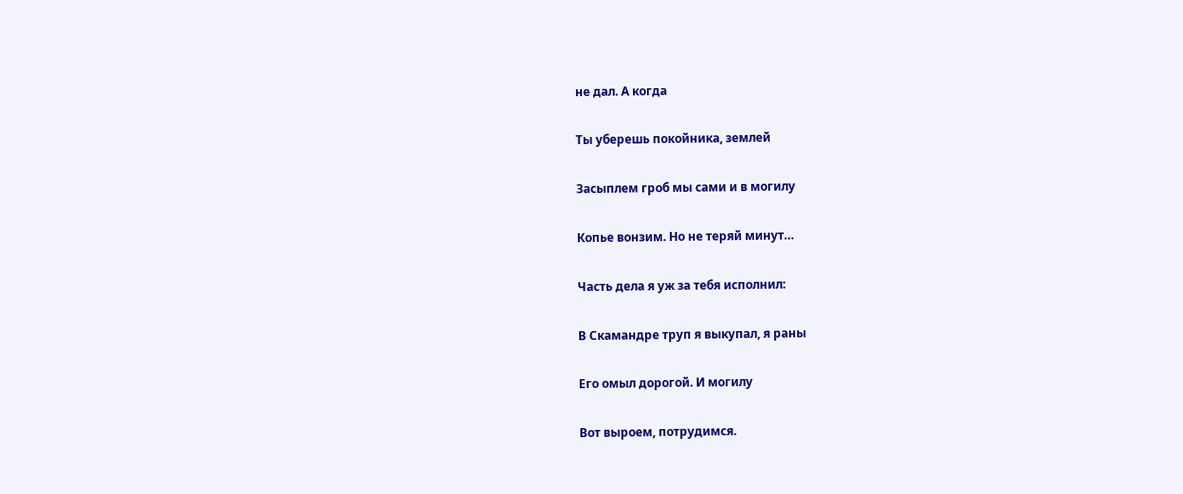не дал. А когда

Ты уберешь покойника, землей

Засыплем гроб мы сами и в могилу

Копье вонзим. Но не теряй минут…

Часть дела я уж за тебя исполнил:

В Скамандре труп я выкупал, я раны

Его омыл дорогой. И могилу

Вот выроем, потрудимся.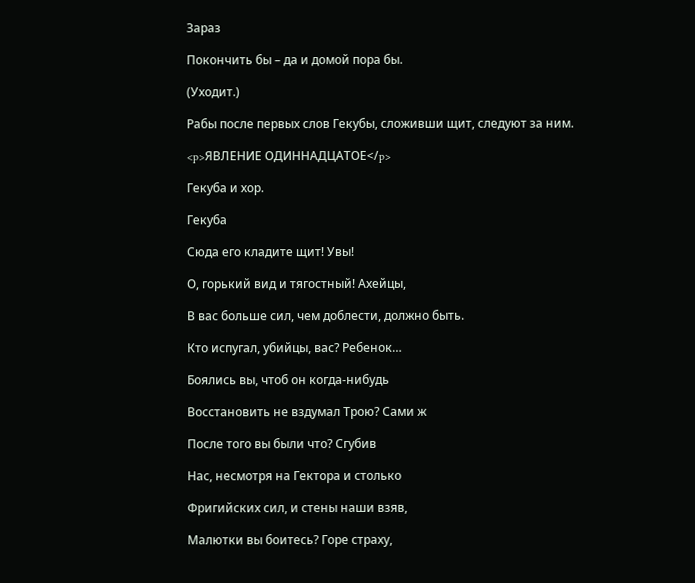Зараз

Покончить бы – да и домой пора бы.

(Уходит.)

Рабы после первых слов Гекубы, сложивши щит, следуют за ним.

<p>ЯВЛЕНИЕ ОДИННАДЦАТОЕ</p>

Гекуба и хор.

Гекуба

Сюда его кладите щит! Увы!

О, горький вид и тягостный! Ахейцы,

В вас больше сил, чем доблести, должно быть.

Кто испугал, убийцы, вас? Ребенок…

Боялись вы, чтоб он когда-нибудь

Восстановить не вздумал Трою? Сами ж

После того вы были что? Сгубив

Нас, несмотря на Гектора и столько

Фригийских сил, и стены наши взяв,

Малютки вы боитесь? Горе страху,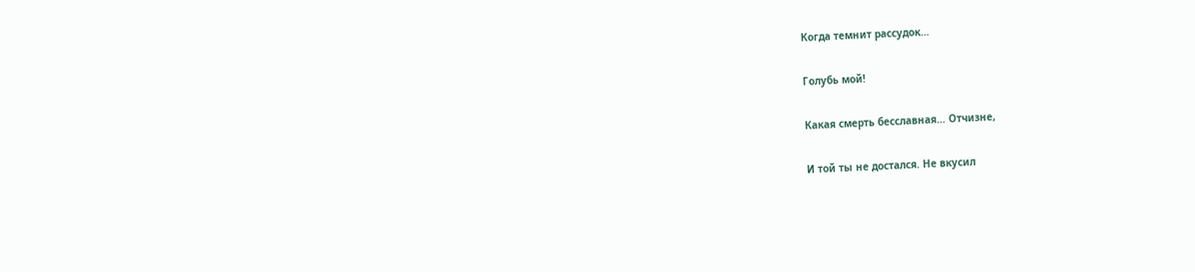Когда темнит рассудок…

Голубь мой!

Какая смерть бесславная… Отчизне,

И той ты не достался. Не вкусил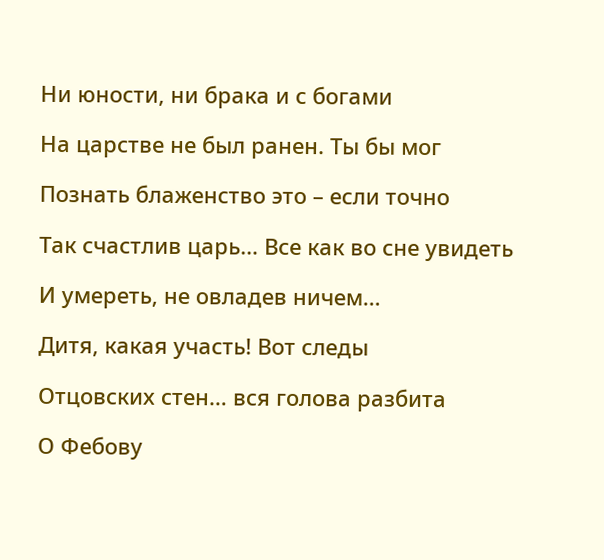Ни юности, ни брака и с богами

На царстве не был ранен. Ты бы мог

Познать блаженство это – если точно

Так счастлив царь… Все как во сне увидеть

И умереть, не овладев ничем…

Дитя, какая участь! Вот следы

Отцовских стен… вся голова разбита

О Фебову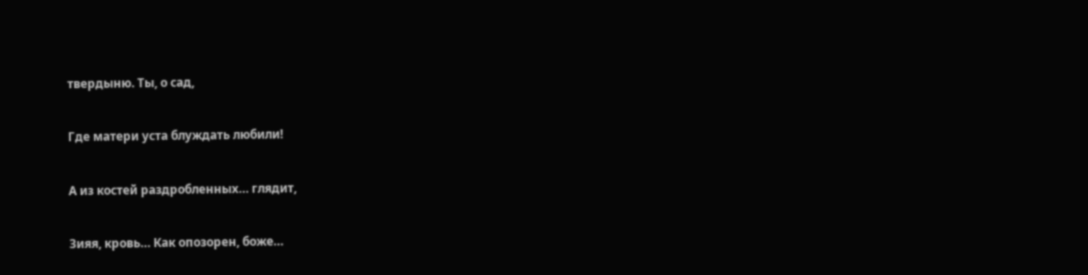твердыню. Ты, о сад,

Где матери уста блуждать любили!

А из костей раздробленных… глядит,

Зияя, кровь… Как опозорен, боже…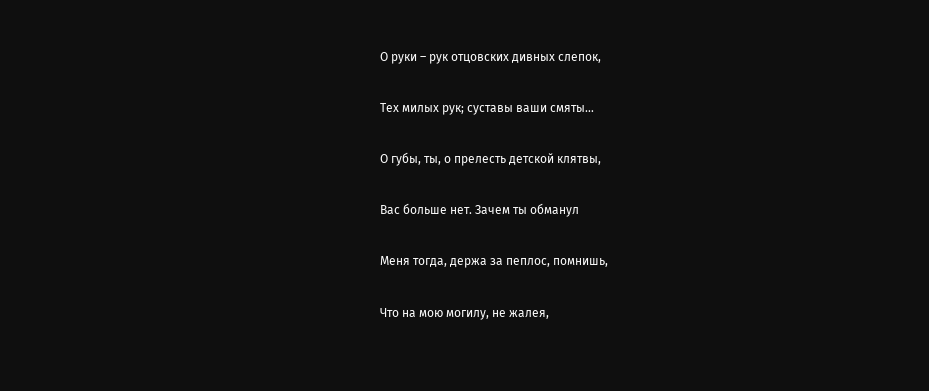О руки – рук отцовских дивных слепок,

Тех милых рук; суставы ваши смяты…

О губы, ты, о прелесть детской клятвы,

Вас больше нет. Зачем ты обманул

Меня тогда, держа за пеплос, помнишь,

Что на мою могилу, не жалея,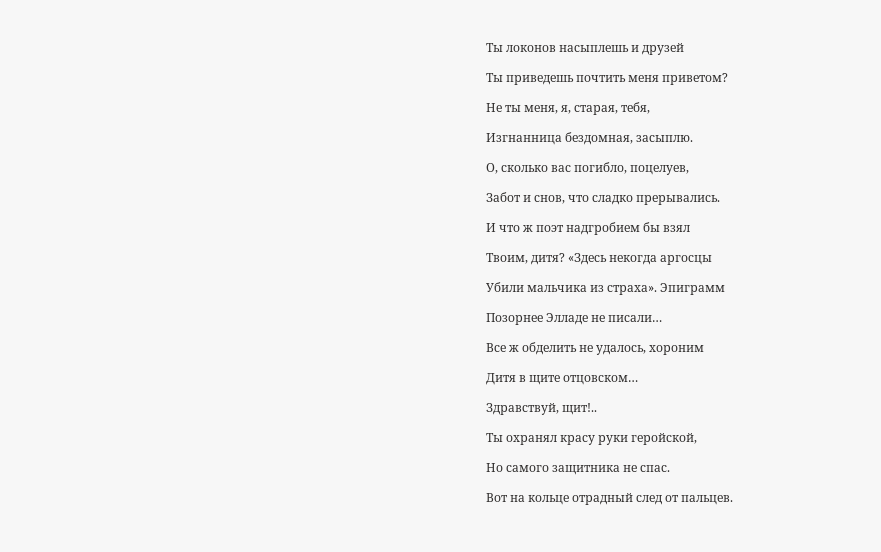Ты локонов насыплешь и друзей

Ты приведешь почтить меня приветом?

Не ты меня, я, старая, тебя,

Изгнанница бездомная, засыплю.

О, сколько вас погибло, поцелуев,

Забот и снов, что сладко прерывались.

И что ж поэт надгробием бы взял

Твоим, дитя? «Здесь некогда аргосцы

Убили мальчика из страха». Эпиграмм

Позорнее Элладе не писали…

Все ж обделить не удалось, хороним

Дитя в щите отцовском…

Здравствуй, щит!..

Ты охранял красу руки геройской,

Но самого защитника не спас.

Вот на кольце отрадный след от пальцев.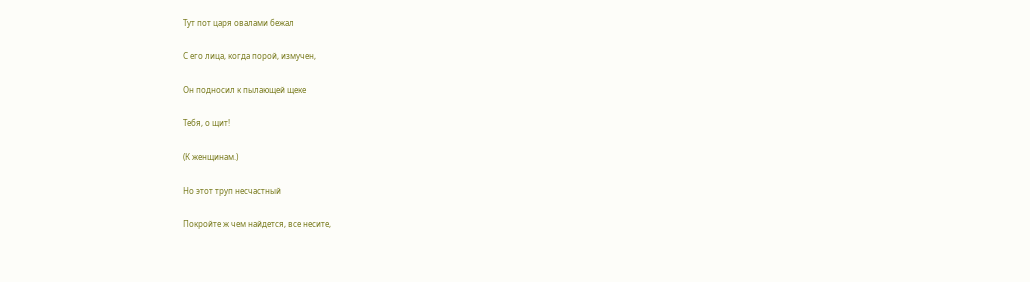Тут пот царя овалами бежал

С его лица, когда порой, измучен,

Он подносил к пылающей щеке

Тебя, о щит!

(К женщинам.)

Но этот труп несчастный

Покройте ж чем найдется, все несите,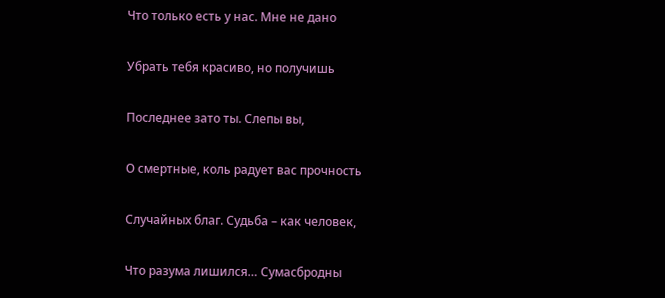Что только есть у нас. Мне не дано

Убрать тебя красиво, но получишь

Последнее зато ты. Слепы вы,

О смертные, коль радует вас прочность

Случайных благ. Судьба – как человек,

Что разума лишился… Сумасбродны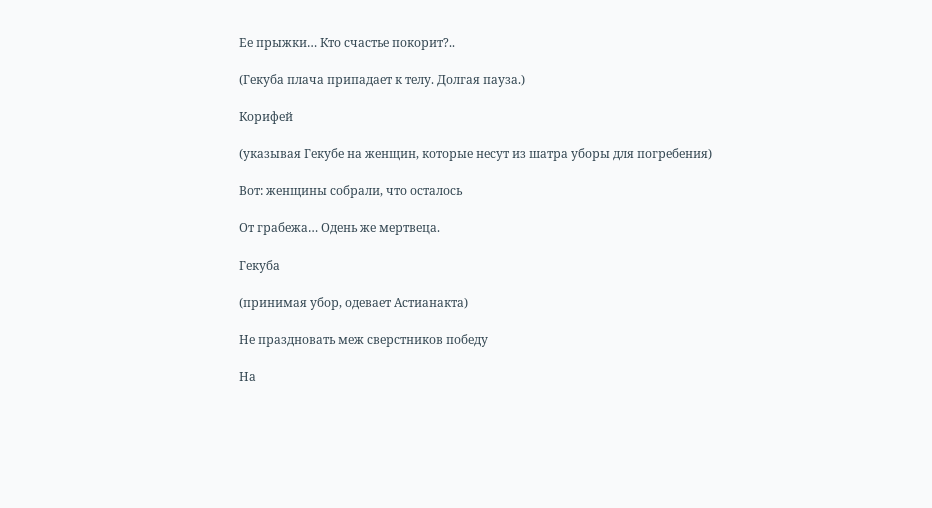Ее прыжки… Кто счастье покорит?..

(Гекуба плача припадает к телу. Долгая пауза.)

Корифей

(указывая Гекубе на женщин, которые несут из шатра уборы для погребения)

Вот: женщины собрали, что осталось

От грабежа… Одень же мертвеца.

Гекуба

(принимая убор, одевает Астианакта)

Не праздновать меж сверстников победу

На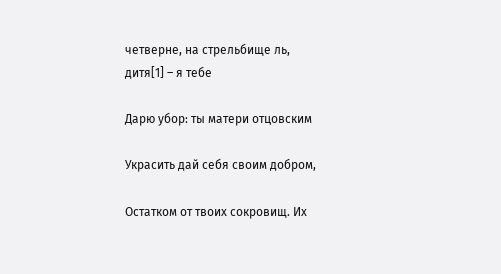четверне, на стрельбище ль, дитя[1] – я тебе

Дарю убор: ты матери отцовским

Украсить дай себя своим добром,

Остатком от твоих сокровищ. Их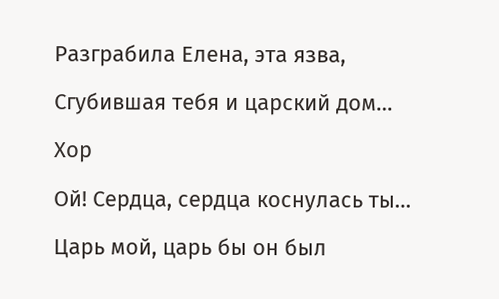Разграбила Елена, эта язва,

Сгубившая тебя и царский дом…

Хор

Ой! Сердца, сердца коснулась ты…

Царь мой, царь бы он был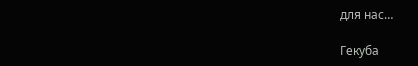для нас…

Гекуба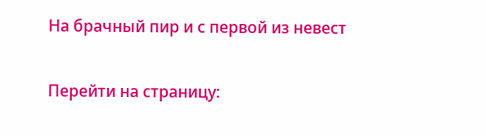На брачный пир и с первой из невест

Перейти на страницу: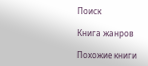Поиск

Книга жанров

Похожие книги